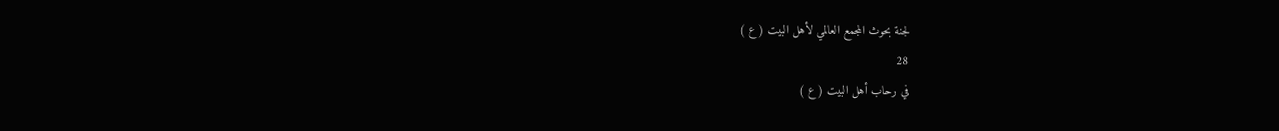لجنة بحوث المجمع العالمي لأهل البيت ( ع )
28
في رحاب أهل البيت ( ع )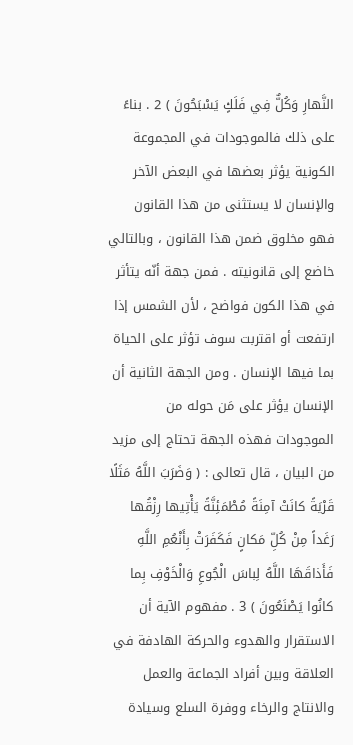النَّهارِ وَكُلٌّ فِي فَلَكٍ يَسْبَحُونَ ) 2 . بناءً على ذلك فالموجودات في المجموعة الكونية يؤثر بعضها في البعض الآخر والإنسان لا يستثنى من هذا القانون فهو مخلوق ضمن هذا القانون ، وبالتالي خاضع إلى قانونيته . فمن جهة أنّه يتأثر في هذا الكون فواضح ، لأن الشمس إذا ارتفعت أو اقتربت سوف تؤثر على الحياة بما فيها الإنسان . ومن الجهة الثانية أن الإنسان يؤثر على مَن حوله من الموجودات فهذه الجهة تحتاج إلى مزيد من البيان ، قال تعالى : ( وَضَرَبَ اللَّهُ مَثَلًا قَرْيَةً كانَتْ آمِنَةً مُطْمَئِنَّةً يَأْتِيها رِزْقُها رَغَداً مِنْ كُلِّ مَكانٍ فَكَفَرَتْ بِأَنْعُمِ اللَّهِ فَأَذاقَهَا اللَّهُ لِباسَ الْجُوعِ وَالْخَوْفِ بِما كانُوا يَصْنَعُونَ ) 3 . مفهوم الآية أن الاستقرار والهدوء والحركة الهادفة في العلاقة وبين أفراد الجماعة والعمل والانتاج والرخاء ووفرة السلع وسيادة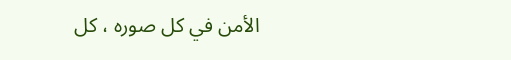الأمن في كل صوره ، كل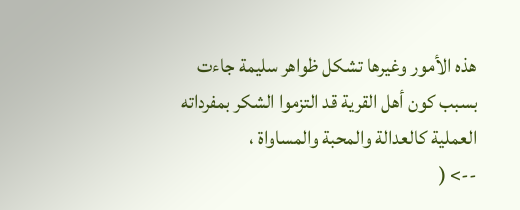هذه الأمور وغيرها تشكل ظواهر سليمة جاءت بسبب كون أهل القرية قد التزموا الشكر بمفرداته العملية كالعدالة والمحبة والمساواة ،
--> (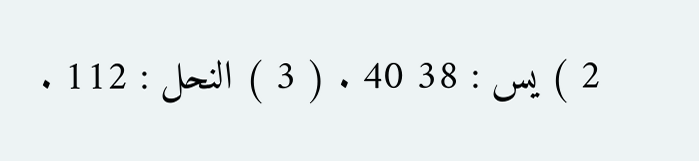2 ) يس : 38 40 . ( 3 ) النحل : 112 .